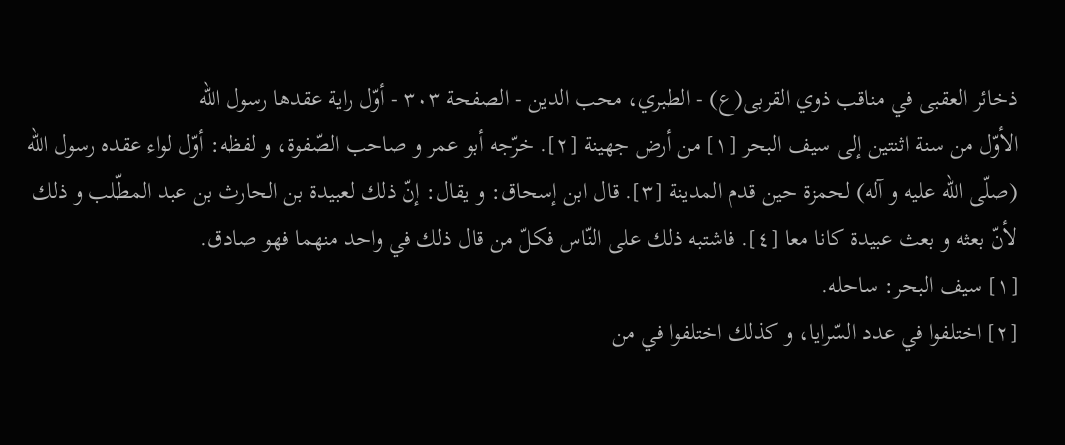ذخائر العقبى في مناقب ذوي القربى(ع) - الطبري، محب الدين - الصفحة ٣٠٣ - أوّل راية عقدها رسول اللّه
الأوّل من سنة اثنتين إلى سيف البحر [١] من أرض جهينة [٢]. خرّجه أبو عمر و صاحب الصّفوة، و لفظه: أوّل لواء عقده رسول اللّه (صلّى اللّه عليه و آله) لحمزة حين قدم المدينة [٣]. قال ابن إسحاق: و يقال: إنّ ذلك لعبيدة بن الحارث بن عبد المطّلب و ذلك لأنّ بعثه و بعث عبيدة كانا معا [٤]. فاشتبه ذلك على النّاس فكلّ من قال ذلك في واحد منهما فهو صادق.
[١] سيف البحر: ساحله.
[٢] اختلفوا في عدد السّرايا، و كذلك اختلفوا في من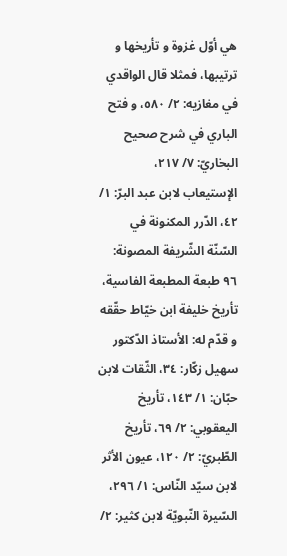هي أوّل غزوة و تأريخها و ترتيبها، فمثلا قال الواقدي في مغازيه: ٢/ ٥٨٠، و فتح الباري في شرح صحيح البخاريّ: ٧/ ٢١٧، الإستيعاب لابن عبد البرّ: ١/ ٤٢، الدّرر المكنونة في السّنّة الشّريفة المصونة: ٩٦ طبعة المطبعة الفاسية، تأريخ خليفة ابن خيّاط حقّقه و قدّم له: الأستاذ الدّكتور سهيل زكّار: ٣٤، الثّقات لابن حبّان: ١/ ١٤٣، تأريخ اليعقوبي: ٢/ ٦٩، تأريخ الطّبريّ: ٢/ ١٢٠، عيون الأثر لابن سيّد النّاس: ١/ ٢٩٦، السّيرة النّبويّة لابن كثير: ٢/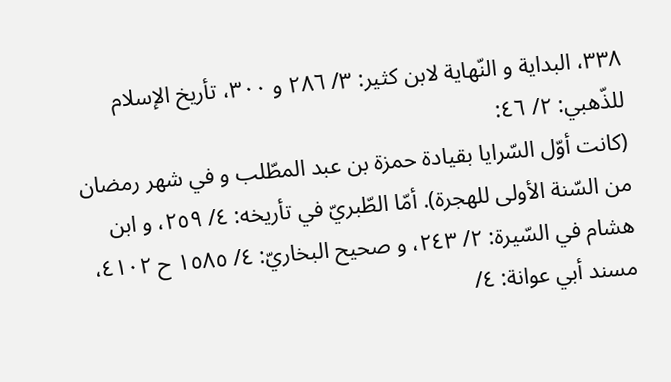٣٣٨، البداية و النّهاية لابن كثير: ٣/ ٢٨٦ و ٣٠٠، تأريخ الإسلام للذّهبي: ٢/ ٤٦:
(كانت أوّل السّرايا بقيادة حمزة بن عبد المطّلب و في شهر رمضان من السّنة الأولى للهجرة). أمّا الطّبريّ في تأريخه: ٤/ ٢٥٩، و ابن هشام في السّيرة: ٢/ ٢٤٣، و صحيح البخاريّ: ٤/ ١٥٨٥ ح ٤١٠٢، مسند أبي عوانة: ٤/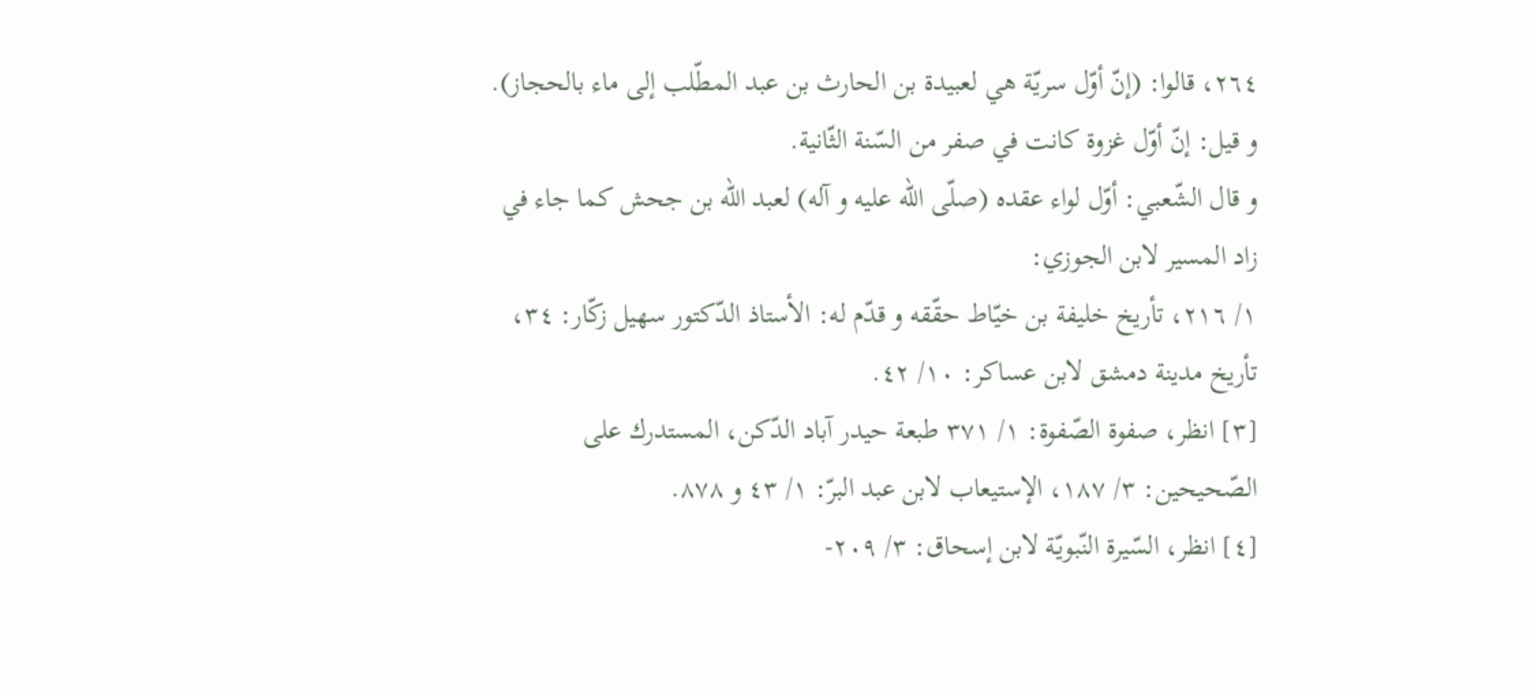٢٦٤، قالوا: (إنّ أوّل سريّة هي لعبيدة بن الحارث بن عبد المطّلب إلى ماء بالحجاز). و قيل: إنّ أوّل غزوة كانت في صفر من السّنة الثّانية.
و قال الشّعبي: أوّل لواء عقده (صلّى اللّه عليه و آله) لعبد اللّه بن جحش كما جاء في زاد المسير لابن الجوزي:
١/ ٢١٦، تأريخ خليفة بن خيّاط حقّقه و قدّم له: الأستاذ الدّكتور سهيل زكّار: ٣٤، تأريخ مدينة دمشق لابن عساكر: ١٠/ ٤٢.
[٣] انظر، صفوة الصّفوة: ١/ ٣٧١ طبعة حيدر آباد الدّكن، المستدرك على الصّحيحين: ٣/ ١٨٧، الإستيعاب لابن عبد البرّ: ١/ ٤٣ و ٨٧٨.
[٤] انظر، السّيرة النّبويّة لابن إسحاق: ٣/ ٢٠٩-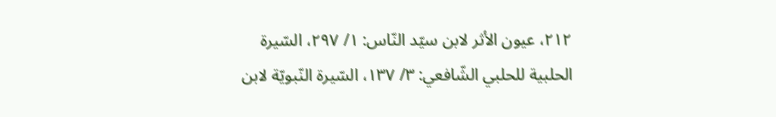٢١٢، عيون الأثر لابن سيّد النّاس: ١/ ٢٩٧، السّيرة الحلبية للحلبي الشّافعي: ٣/ ١٣٧، السّيرة النّبويّة لابن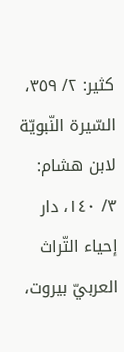كثير: ٢/ ٣٥٩، السّيرة النّبويّة لابن هشام:
٣/ ١٤٠، دار إحياء التّراث العربيّ بيروت،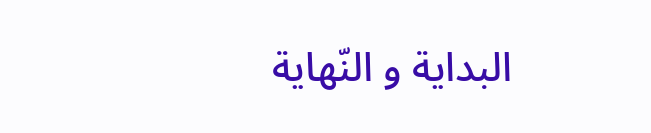البداية و النّهاية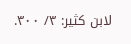لابن كثير: ٣/ ٣٠٠.